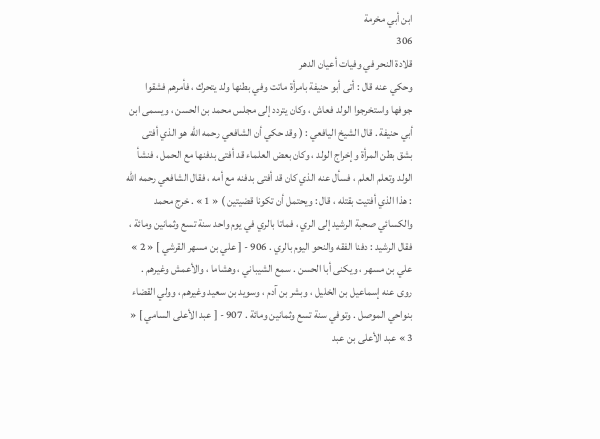ابن أبي مخرمة
306
قلادة النحر في وفيات أعيان الدهر
وحكي عنه قال : أتى أبو حنيفة بامرأة ماتت وفي بطنها ولد يتحرك ، فأمرهم فشقوا جوفها واستخرجوا الولد فعاش ، وكان يتردد إلى مجلس محمد بن الحسن ، ويسمى ابن أبي حنيفة . قال الشيخ اليافعي : ( وقد حكي أن الشافعي رحمه اللّه هو الذي أفتى بشق بطن المرأة وإخراج الولد ، وكان بعض العلماء قد أفتى بدفنها مع الحمل ، فنشأ الولد وتعلم العلم ، فسأل عنه الذي كان قد أفتى بدفنه مع أمه ، فقال الشافعي رحمه اللّه : هذا الذي أفتيت بقتله ، قال : ويحتمل أن تكونا قضيتين ) « 1 » . خرج محمد والكسائي صحبة الرشيد إلى الري ، فماتا بالري في يوم واحد سنة تسع وثمانين ومائة ، فقال الرشيد : دفنا الفقه والنحو اليوم بالري . 906 - [ علي بن مسهر القرشي ] « 2 » علي بن مسهر ، ويكنى أبا الحسن . سمع الشيباني ، وهشاما ، والأعمش وغيرهم . روى عنه إسماعيل بن الخليل ، وبشر بن آدم ، وسويد بن سعيد وغيرهم ، وولي القضاء بنواحي الموصل . وتوفي سنة تسع وثمانين ومائة . 907 - [ عبد الأعلى السامي ] « 3 » عبد الأعلى بن عبد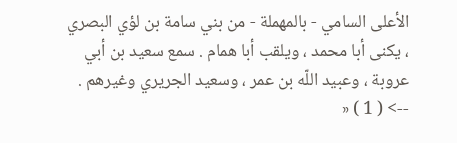الأعلى السامي - بالمهملة - من بني سامة بن لؤي البصري ، يكنى أبا محمد ، ويلقب أبا همام . سمع سعيد بن أبي عروبة ، وعبيد اللّه بن عمر ، وسعيد الجريري وغيرهم .
--> ( 1 ) «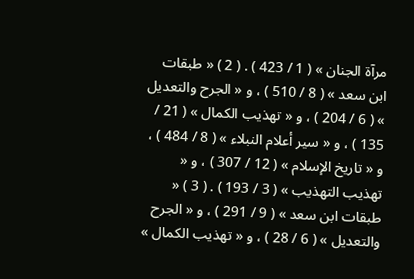مرآة الجنان » ( 1 / 423 ) . ( 2 ) « طبقات ابن سعد » ( 8 / 510 ) ، و « الجرح والتعديل » ( 6 / 204 ) ، و « تهذيب الكمال » ( 21 / 135 ) ، و « سير أعلام النبلاء » ( 8 / 484 ) ، و « تاريخ الإسلام » ( 12 / 307 ) ، و « تهذيب التهذيب » ( 3 / 193 ) . ( 3 ) « طبقات ابن سعد » ( 9 / 291 ) ، و « الجرح والتعديل » ( 6 / 28 ) ، و « تهذيب الكمال »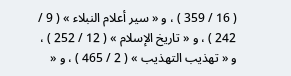( 16 / 359 ) ، و « سير أعلام النبلاء » ( 9 / 242 ) ، و « تاريخ الإسلام » ( 12 / 252 ) ، و « تهذيب التهذيب » ( 2 / 465 ) ، و «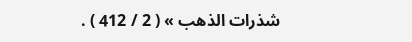شذرات الذهب » ( 2 / 412 ) .